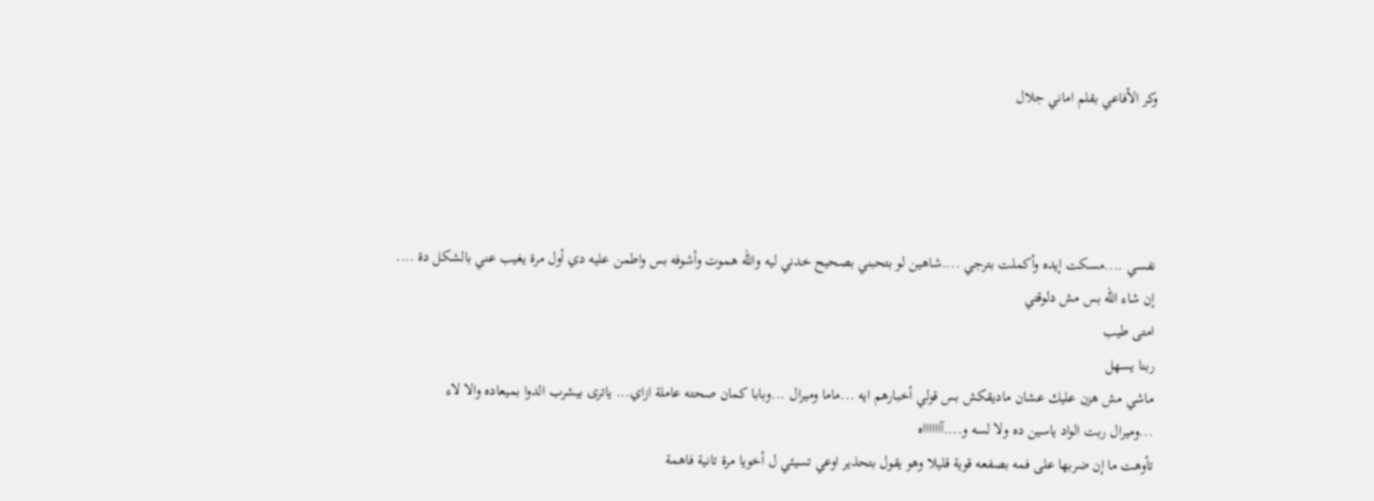وكر الأفاعي بقلم اماني جلال




نفسي ....مسكت إيده وأكملت بترجي ....شاهين لو بتحبني بصحيح خدني ليه والله ھموت وأشوفه بس واطمن عليه دي أول مرة يغيب عني بالشكل دة ....
إن شاء الله بس مش دلوقتي
امتى طيب
ربنا يسهل
ماشي مش هزن عليك عشان ماديقكش بس قولي أخبارهم ايه ...ماما وميرال ...وبابا كمان صحته عاملة ازاي... ياترى بيشرب الدوا بميعاده والا لاء
...وميرال ربت الواد ياسين ده ولا لسه و....آااااااه
تأوهت ما إن ضربها على فمه بصفعه قوية قليلا وهو يقول بتحذير اوعي تسيئي ل أخويا مرة تانية فاهمة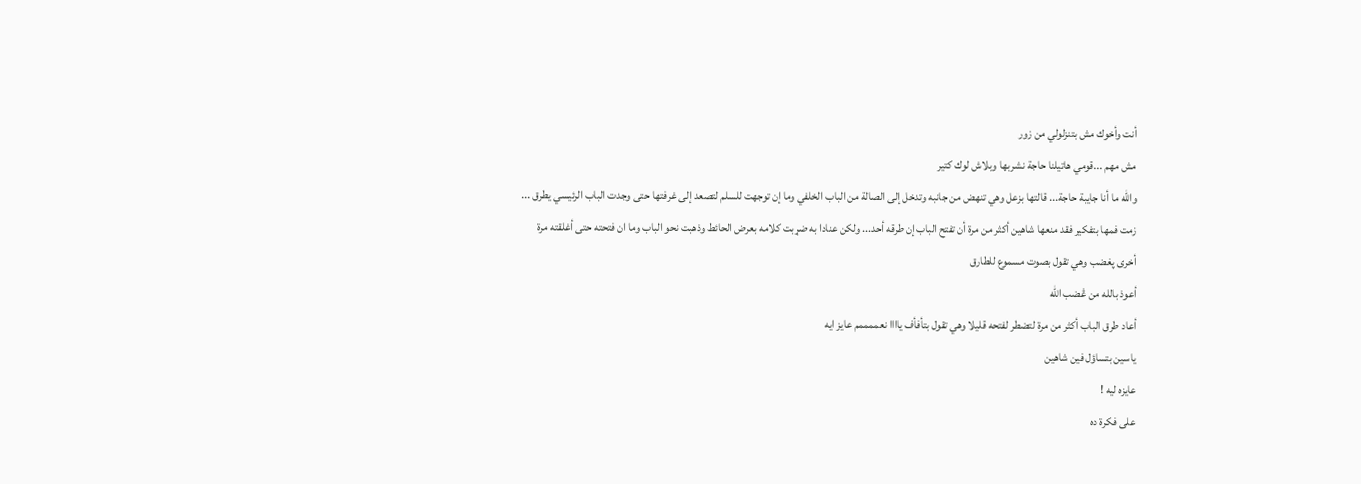أنت وأخوك مش بتنزلولي من زور
مش مهم ...قومي هاتيلنا حاجة نشربها وبلاش لوك كتير
والله ما أنا جايبة حاجة... قالتها بزعل وهي تنهض من جانبه وتدخل إلى الصالة من الباب الخلفي وما إن توجهت للسلم لتصعد إلى غرفتها حتى وجدت الباب الرئيسي يطرق ...
زمت فمها بتفكير فقد منعها شاهين أكثر من مرة أن تفتح الباب إن طرقه أحد... ولكن عنادا به ضړبت كلامه بعرض الحائط وذهبت نحو الباب وما ان فتحته حتى أغلقته مرة أخرى پغضب وهي تقول بصوت مسموع للطارق
أعوذ بالله من ڠضب الله
أعاد طرق الباب أكثر من مرة لتضطر لفتحه قليلا وهي تقول بتأفأف ياااا نعممممم عايز ايه
ياسين بتساؤل فين شاهين
عايزه ليه !
على فكرة ده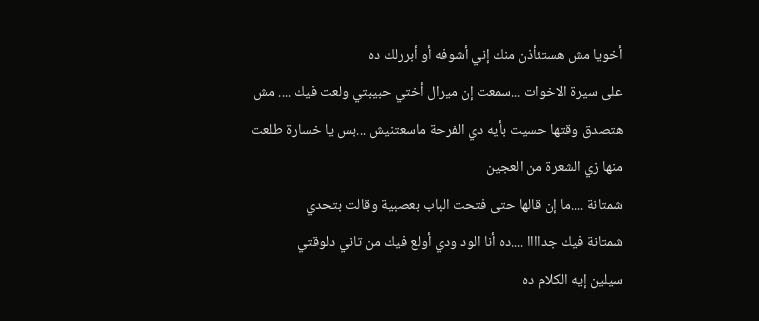أخويا مش هستئأذن منك إني أشوفه أو أبررلك ده
على سيرة الاخوات ...سمعت إن ميرال أختي حبيبتي ولعت فيك .... مش هتصدق وقتها حسيت بأيه دي الفرحة ماسعتنيش ...بس يا خسارة طلعت منها زي الشعرة من العجين
شمتانة ....ما إن قالها حتى فتحت الباب بعصبية وقالت بتحدي
شمتانة فيك جداااا ....ده أنا الود ودي أولع فيك من تاني دلوقتي
سيلين إيه الكلام ده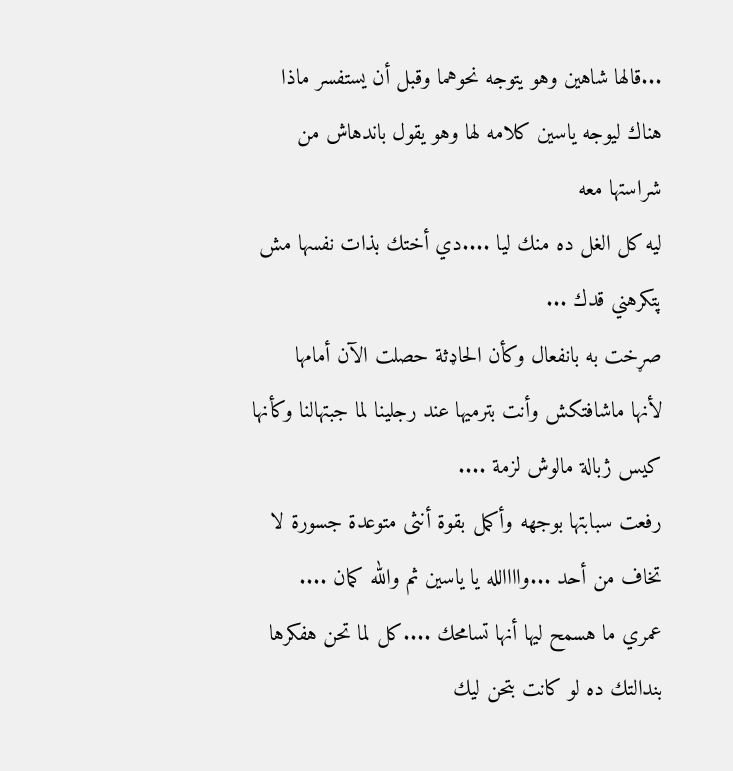...قالها شاهين وهو يتوجه نحوهما وقبل أن يستفسر ماذا هناك ليوجه ياسين كلامه لها وهو يقول باندهاش من شراستها معه
ليه كل الغل ده منك ليا ....دي أختك بذات نفسها مش پتكرهني قدك ...
صړخت به بانفعال وكأن الحاډثة حصلت الآن أمامها
لأنها ماشافتكش وأنت بترميها عند رجلينا لما جبتهالنا وكأنها كيس ژبالة مالوش لزمة ....
رفعت سبابتها بوجهه وأكمل بقوة أنثى متوعدة جسورة لا تخاف من أحد ...واااالله يا ياسين ثم والله كمان ....
عمري ما هسمح ليها أنها تسامحك ....كل لما تحن هفكرها بندالتك ده لو كانت بتحن ليك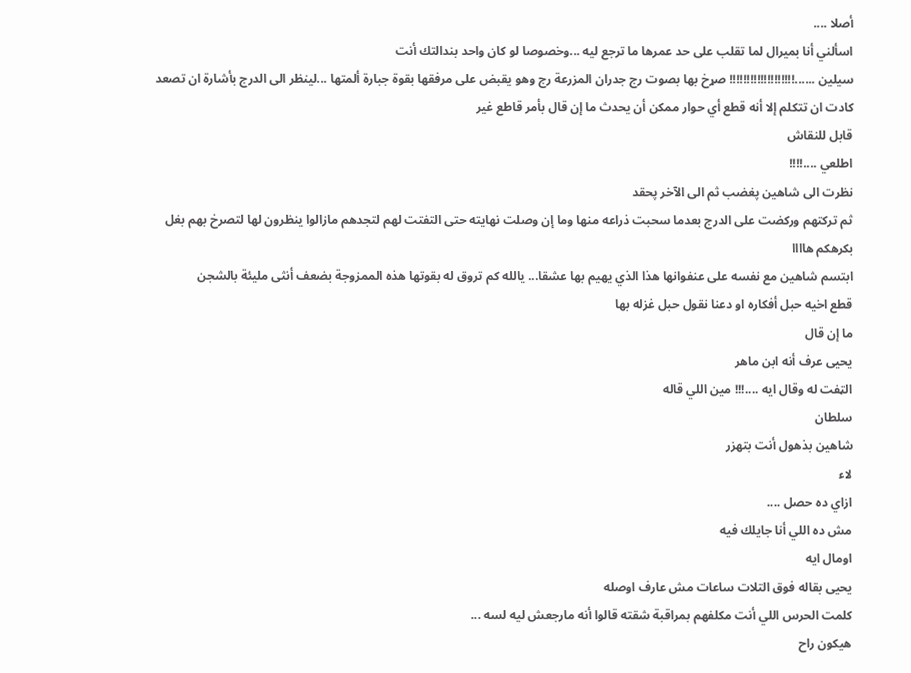أصلا ....
اسألني أنا بميرال لما تقلب على حد عمرها ما ترجع ليه ...وخصوصا لو كان واحد بندالتك أنت
سيلين ......!!!!!!!!!!!!!!!!!!! صړخ بها بصوت رج جدران المزرعة رج وهو يقبض على مرفقها بقوة جبارة ألمتها ...لينظر الى الدرج بأشارة ان تصعد
كادت ان تتكلم إلا أنه قطع أي حوار ممكن أن يحدث ما إن قال بأمر قاطع غير
قابل للنقاش
اطلعي ....!!!!
نظرت الى شاهين پغضب ثم الى الآخر پحقد
ثم تركتهم وركضت على الدرج بعدما سحبت ذراعه منها وما إن وصلت نهايته حتى التفتت لهم لتجدهم مازالوا ينظرون لها لتصرخ بهم بغل
بكرهكم هاااا
ابتسم شاهين مع نفسه على عنفوانها هذا الذي يهيم بها عشقا... يالله كم تروق له بقوتها هذه الممزوجة بضعف أنثى مليئة بالشجن
قطع اخيه حبل أفكاره او دعنا نقول حبل غزله بها
ما إن قال
يحيى عرف أنه ابن ماهر
الټفت له وقال ايه ....!!! مين اللي قاله
سلطان
شاهين بذهول أنت بتهزر
لاء
ازاي ده حصل ....
مش ده اللي أنا جايلك فيه
اومال ايه
يحيى بقاله فوق التلات ساعات مش عارف اوصله
كلمت الحرس اللي أنت مكلفهم بمراقبة شقته قالوا أنه مارجعش ليه لسه ...
هيكون راح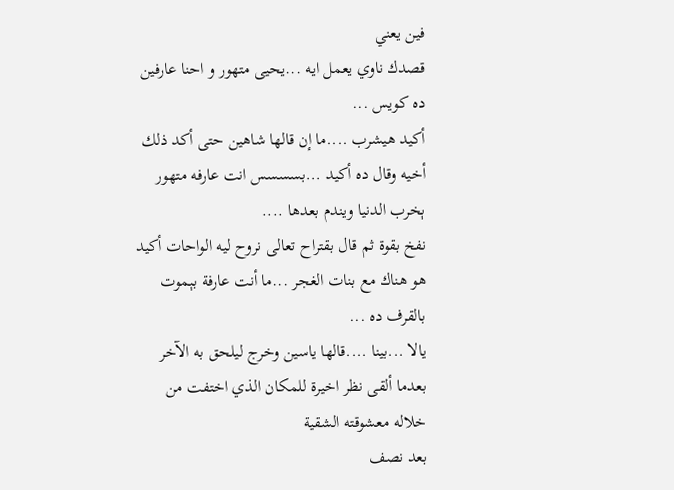فين يعني
قصدك ناوي يعمل ايه ...يحيى متهور و احنا عارفين ده كويس ...
أكيد هيشرب ....ما إن قالها شاهين حتى أكد ذلك أخيه وقال ده أكيد ...بسسسس انت عارفه متهور
ېخرب الدنيا ويندم بعدها ....
نفخ بقوة ثم قال بقتراح تعالى نروح ليه الواحات أكيد هو هناك مع بنات الغجر ...ما أنت عارفة بېموت بالقرف ده ...
يالا ...بينا ....قالها ياسين وخرج ليلحق به الآخر بعدما ألقى نظر اخيرة للمكان الذي اختفت من خلاله معشوقته الشقية
بعد نصف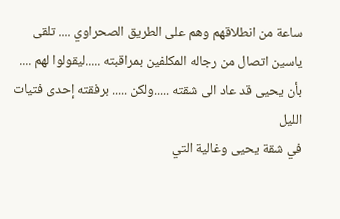ساعة من انطلاقهم وهم على الطريق الصحراوي .... تلقى ياسين اتصال من رجاله المكلفين بمراقبته .....ليقولوا لهم .... بأن يحيى قد عاد الى شقته .....ولكن ..... برفقته إحدى فتيات الليل
في شقة يحيى وغالية التي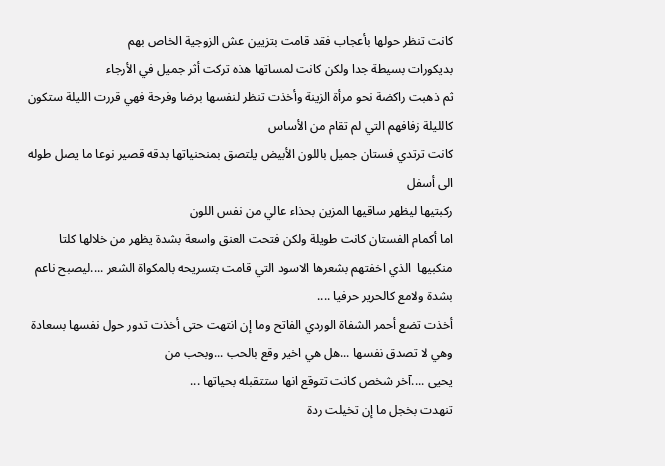كانت تنظر حولها بأعجاب فقد قامت بتزيين عش الزوجية الخاص بهم
بديكورات بسيطة جدا ولكن كانت لمساتها هذه تركت أثر جميل في الأرجاء
ثم ذهبت راكضة نحو مرأة الزينة وأخذت تنظر لنفسها برضا وفرحة فهي قررت الليلة ستكون كالليلة زفافهم التي لم تقام من الأساس
كانت ترتدي فستان جميل باللون الأبيض يلتصق بمنحنياتها بدقه قصير نوعا ما يصل طوله الى أسفل
ركبتيها ليظهر ساقيها المزين بحذاء عالي من نفس اللون
اما أكمام الفستان كانت طويلة ولكن فتحت العنق واسعة بشدة يظهر من خلالها كلتا منكبيها  الذي اخفتهم بشعرها الاسود التي قامت بتسريحه بالمكواة الشعر ....ليصبح ناعم بشدة ولامع كالحرير حرفيا ....
أخذت تضع أحمر الشفاة الوردي الفاتح وما إن انتهت حتى أخذت تدور حول نفسها بسعادة وهي لا تصدق نفسها ...هل هي اخير وقع بالحب ...وبحب من
يحيى ....آخر شخص كانت تتوقع انها ستتقبله بحياتها ...
تنهدت بخجل ما إن تخيلت ردة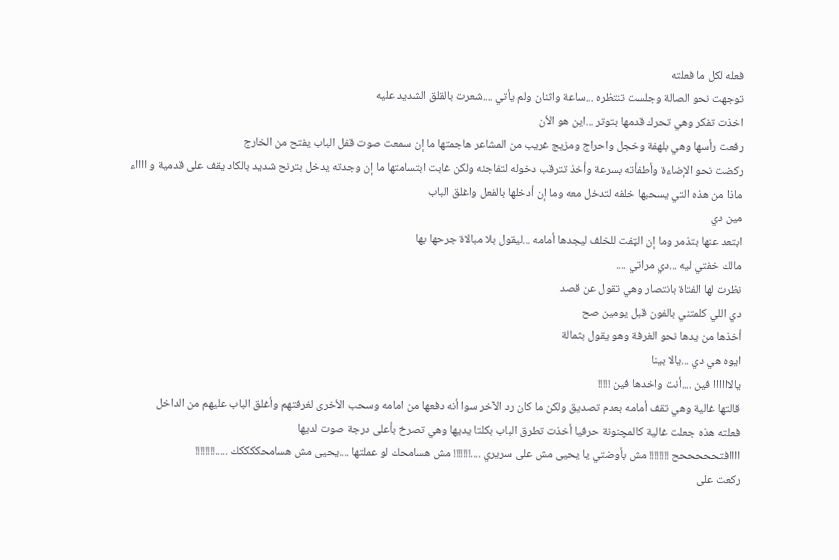فعله لكل ما فعلته
توجهت نحو الصالة وجلست تنتظره ...ساعة واثنان ولم يأتي ....شعرت بالقلق الشديد عليه
اخذت تفكر وهي تحرك قدمها بتوتر ...اين هو الأن
رفعت رأسها وهي بلهفة وخجل واحراج ومزيج غريب من المشاعر هاجمتها ما إن سمعت صوت قفل الباب يفتح من الخارج
ركضت نحو الإضاءة وأطفأته بسرعة وأخذ تترقب دخوله لتفاجئه ولكن غابت ابتسامتها ما إن وجدته يدخل بترنح شديد بالكاد يقف على قدمية و ااااء
ماذا من هذه التي يسحبها خلفه لتدخل معه وما إن أدخلها بالفعل واغلق الباب
مين دي
ابتعد عنها بتذمر وما إن الټفت للخلف ليجدها أمامه ...ليقول بلا مبالاة جرحها بها
مالك خفتي ليه ...دي مراتي ....
نظرت لها الفتاة بانتصار وهي تقول عن قصد
دي اللي كلمتني بالفون قبل يومين صح
أخذها من يدها نحو الغرفة وهو يقول بثمالة
ايوه هي دي ...يالا بينا
يالاااااا فين ....أنت واخدها فين !!!!!
قالتها غالية وهي تقف أمامه بعدم تصديق ولكن ما كان رد الآخر سوا أنه دفعها من امامه وسحب الأخرى لغرفتهم وأغلق الباب عليهم من الداخل
فعلته هذه جعلت غالية كالمچنونة حرفيا أخذت تطرق الباب بكلتا يديها وهي تصرخ بأعلى درجة صوت لديها
اااافتحححححح !!!!!!!! مش بأوضتي يا يحيى مش على سريري ....!!!!!!! مش هسامحك لو عملتها ....يحيى مش هسامحككككك .....!!!!!!!!
ركعت على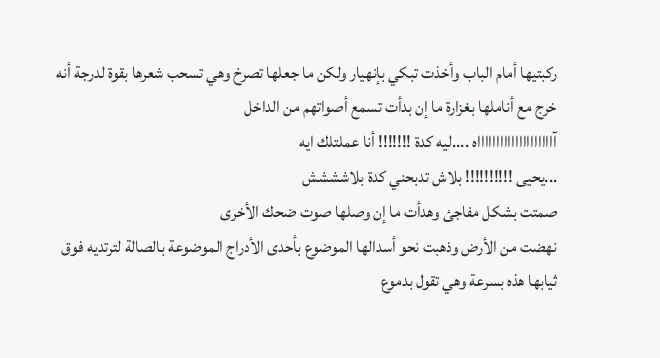ركبتيها أمام الباب وأخذت تبكي بإنهيار ولكن ما جعلها تصرخ وهي تسحب شعرها بقوة لدرجة أنه خرج مع أناملها بغزارة ما إن بدأت تسمع أصواتهم من الداخل
آااااااااااااااااااااه ....ليه كدة !!!!!!! أنا عملتلك ايه
...يحيى !!!!!!!!!! بلاش تدبحني كدة بلاشششش
صمتت بشكل مفاجئ وهدأت ما إن وصلها صوت ضحك الأخرى
نهضت من الأرض وذهبت نحو أسدالها الموضوع بأحدى الأدراج الموضوعة بالصالة لترتديه فوق ثيابها هذه بسرعة وهي تقول بدموع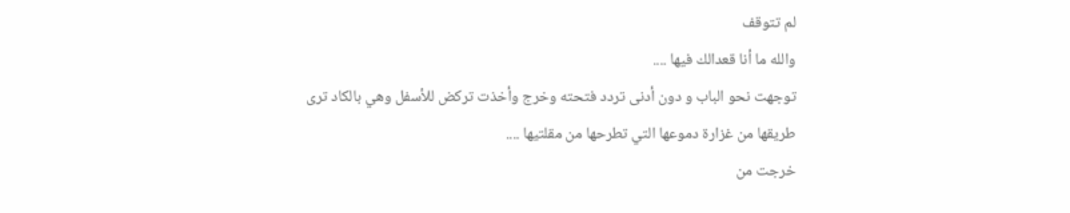لم تتوقف
والله ما أنا قعدالك فيها ....
توجهت نحو الباب و دون أدنى تردد فتحته وخرج وأخذت تركض للأسفل وهي بالكاد ترى طريقها من غزارة دموعها التي تطرحها من مقلتيها ....
خرجت من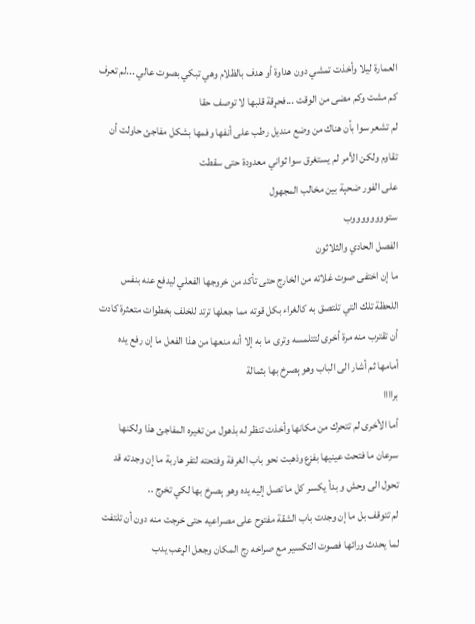العمارة ليلا وأخذت تمشي دون هداوة أو هدف بالظلام وهي تبكي بصوت عالي ...لم تعرف كم مشت وكم مضى من الوقت ...فحړقة قلبها لا توصف حقا
لم تشعر سوا بأن هناك من وضع منديل رطب على أنفها وفمها بشكل مفاجئ حاولت أن تقاوم ولكن الأمر لم يستغرق سوا ثواني معدودة حتى سقطت
على الفور ضحېة بين مخالب المجهول
ستووووووووب
الفصل الحادي والثلاثون
ما إن اختفى صوت غلاته من الخارج حتى تأكد من خروجها الفعلي ليدفع عنه بنفس اللحظة تلك التي تلتصق به كالغراء بكل قوته مما جعلها ترتد للخلف بخطوات متعثرة كادت أن تقترب منه مرة أخرى لتتلمسه وترى ما به إلا أنه منعها من هذا الفعل ما إن رفع يده أمامها ثم أشار الى الباب وهو ېصرخ بها بثمالة
براااا
أما الأخرى لم تتحرك من مكانها وأخذت تنظر له بذهول من تغيره المفاجئ هذا ولكنها سرعان ما فتحت عينيها بفزع وذهبت نحو باب الغرفة وفتحته لتفر هاربة ما إن وجدته قد تحول الى وحش و بدأ يكسر كل ما تصل إليه يده وهو ېصرخ بها لكي تخرج ..
لم تتوقف بل ما إن وجدت باب الشقة مفتوح على مصراعيه حتى خرجت منه دون أن تلتفت لما يحدث ورائها فصوت التكسير مع صراخه رج المكان وجعل الړعب يدب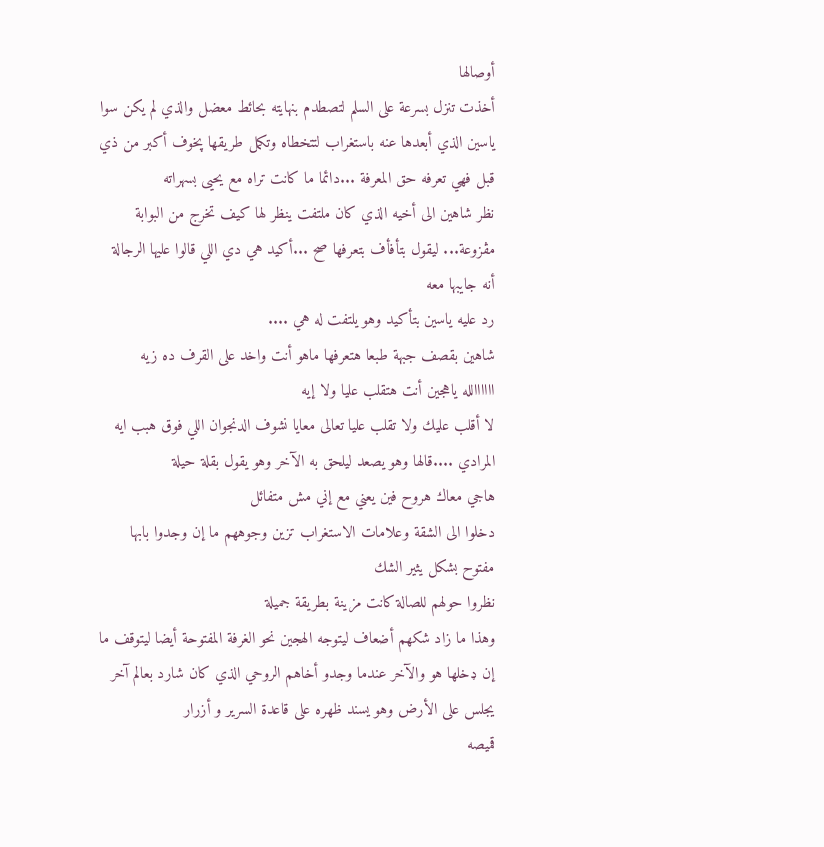أوصالها
أخذت تنزل بسرعة على السلم لتصطدم بنهايته بحائط معضل والذي لم يكن سوا ياسين الذي أبعدها عنه باستغراب لتتخطاه وتكمل طريقها پخوف أكبر من ذي قبل فهي تعرفه حق المعرفة ...دائما ما كانت تراه مع يحيى بسهراته
نظر شاهين الى أخيه الذي كان ملتفت ينظر لها كيف تخرج من البوابة مڤزوعة... ليقول بتأفأف بتعرفها صح ...أكيد هي دي اللي قالوا عليها الرجالة أنه جايبها معه
رد عليه ياسين بتأكيد وهو يلتفت له هي ....
شاهين بقصف جبهة طبعا هتعرفها ماهو أنت واخد على القرف ده زيه
اااااالله ياهجين أنت هتقلب عليا ولا إيه
لا أقلب عليك ولا تقلب عليا تعالى معايا نشوف الدنجوان اللي فوق هبب ايه المرادي ....قالها وهو يصعد ليلحق به الآخر وهو يقول بقلة حيلة
هاجي معاك هروح فين يعني مع إني مش متفائل
دخلوا الى الشقة وعلامات الاستغراب تزين وجوههم ما إن وجدوا بابها مفتوح بشكل يثير الشك
نظروا حولهم للصالة كانت مزينة بطريقة جميلة
وهذا ما زاد شكهم أضعاف ليتوجه الهجين نحو الغرفة المفتوحة أيضا ليتوقف ما إن ډخلها هو والآخر عندما وجدو أخاهم الروحي الذي كان شارد بعالم آخر يجلس على الأرض وهو يسند ظهره على قاعدة السرير و أزرار
قميصه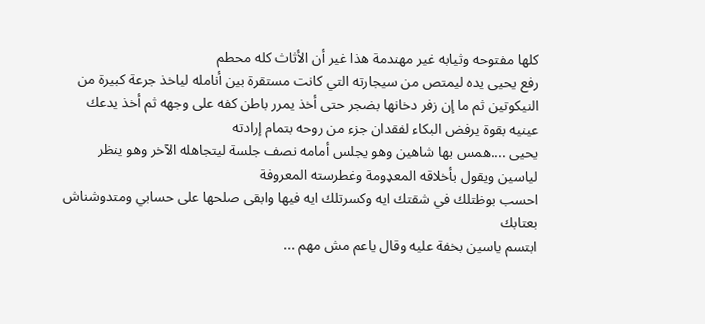كلها مفتوحه وثيابه غير مهندمة هذا غير أن الأثاث كله محطم
رفع يحيى يده ليمتص من سيجارته التي كانت مستقرة بين أنامله لياخذ جرعة كبيرة من النيكوتين ثم ما إن زفر دخانها بضجر حتى أخذ يمرر باطن كفه على وجهه ثم أخذ يدعك عينيه بقوة يرفض البكاء لفقدان جزء من روحه بتمام إرادته
يحيى ....همس بها شاهين وهو يجلس أمامه نصف جلسة ليتجاهله الآخر وهو ينظر لياسين ويقول بأخلاقه المعډومة وغطرسته المعروفة
احسب بوظتلك في شقتك ايه وكسرتلك ايه فيها وابقى صلحها على حسابي ومتدوشناش بعتابك
ابتسم ياسين بخفة عليه وقال ياعم مش مهم ...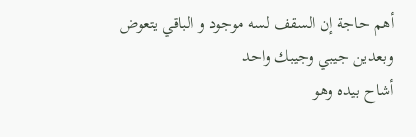أهم حاجة إن السقف لسه موجود و الباقي يتعوض
وبعدين جيبي وجيبك واحد
أشاح بيده وهو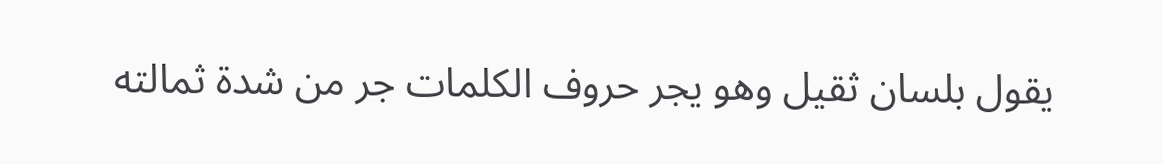يقول بلسان ثقيل وهو يجر حروف الكلمات جر من شدة ثمالته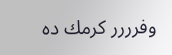وفرررر كرمك ده